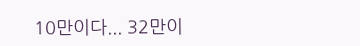10만이다... 32만이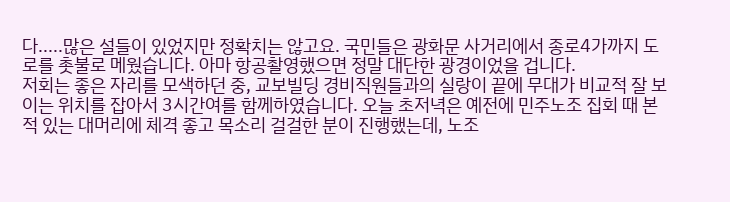다.....많은 설들이 있었지만 정확치는 않고요. 국민들은 광화문 사거리에서 종로4가까지 도로를 촛불로 메웠습니다. 아마 항공촬영했으면 정말 대단한 광경이었을 겁니다.
저회는 좋은 자리를 모색하던 중, 교보빌딩 경비직원들과의 실랑이 끝에 무대가 비교적 잘 보이는 위치를 잡아서 3시간여를 함께하였습니다. 오늘 초저녁은 예전에 민주노조 집회 때 본 적 있는 대머리에 체격 좋고 목소리 걸걸한 분이 진행했는데, 노조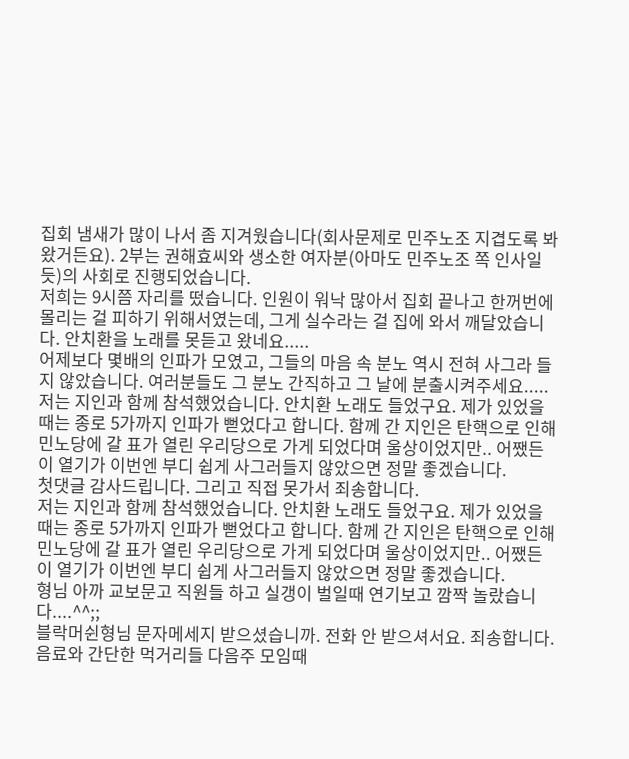집회 냄새가 많이 나서 좀 지겨웠습니다(회사문제로 민주노조 지겹도록 봐왔거든요). 2부는 권해효씨와 생소한 여자분(아마도 민주노조 쪽 인사일 듯)의 사회로 진행되었습니다.
저희는 9시쯤 자리를 떴습니다. 인원이 워낙 많아서 집회 끝나고 한꺼번에 몰리는 걸 피하기 위해서였는데, 그게 실수라는 걸 집에 와서 깨달았습니다. 안치환을 노래를 못듣고 왔네요.....
어제보다 몇배의 인파가 모였고, 그들의 마음 속 분노 역시 전혀 사그라 들지 않았습니다. 여러분들도 그 분노 간직하고 그 날에 분출시켜주세요.....
저는 지인과 함께 참석했었습니다. 안치환 노래도 들었구요. 제가 있었을 때는 종로 5가까지 인파가 뻗었다고 합니다. 함께 간 지인은 탄핵으로 인해 민노당에 갈 표가 열린 우리당으로 가게 되었다며 울상이었지만.. 어쨌든 이 열기가 이번엔 부디 쉽게 사그러들지 않았으면 정말 좋겠습니다.
첫댓글 감사드립니다. 그리고 직접 못가서 죄송합니다.
저는 지인과 함께 참석했었습니다. 안치환 노래도 들었구요. 제가 있었을 때는 종로 5가까지 인파가 뻗었다고 합니다. 함께 간 지인은 탄핵으로 인해 민노당에 갈 표가 열린 우리당으로 가게 되었다며 울상이었지만.. 어쨌든 이 열기가 이번엔 부디 쉽게 사그러들지 않았으면 정말 좋겠습니다.
형님 아까 교보문고 직원들 하고 실갱이 벌일때 연기보고 깜짝 놀랐습니다....^^;;
블락머쉰형님 문자메세지 받으셨습니까. 전화 안 받으셔서요. 죄송합니다. 음료와 간단한 먹거리들 다음주 모임때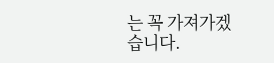는 꼭 가져가겠습니다.